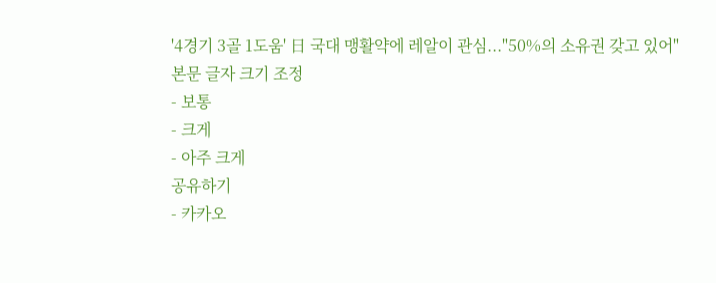'4경기 3골 1도움' 日 국대 맹활약에 레알이 관심..."50%의 소유권 갖고 있어"
본문 글자 크기 조정
- 보통
- 크게
- 아주 크게
공유하기
- 카카오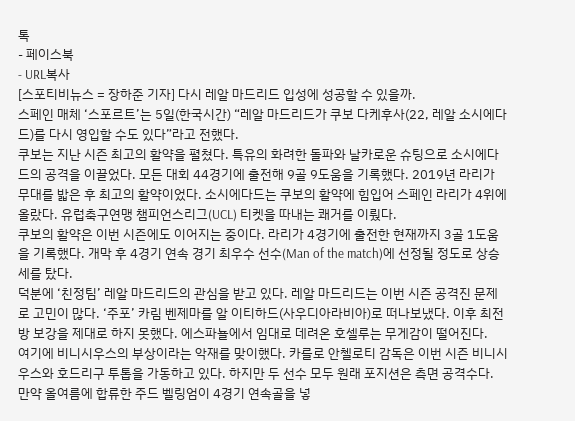톡
- 페이스북
- URL복사
[스포티비뉴스 = 장하준 기자] 다시 레알 마드리드 입성에 성공할 수 있을까.
스페인 매체 ‘스포르트’는 5일(한국시간) “레알 마드리드가 쿠보 다케후사(22, 레알 소시에다드)를 다시 영입할 수도 있다”라고 전했다.
쿠보는 지난 시즌 최고의 활약을 펼쳤다. 특유의 화려한 돌파와 날카로운 슈팅으로 소시에다드의 공격을 이끌었다. 모든 대회 44경기에 출전해 9골 9도움을 기록했다. 2019년 라리가 무대를 밟은 후 최고의 활약이었다. 소시에다드는 쿠보의 활약에 힘입어 스페인 라리가 4위에 올랐다. 유럽축구연맹 챔피언스리그(UCL) 티켓을 따내는 쾌거를 이뤘다.
쿠보의 활약은 이번 시즌에도 이어지는 중이다. 라리가 4경기에 출전한 현재까지 3골 1도움을 기록했다. 개막 후 4경기 연속 경기 최우수 선수(Man of the match)에 선정될 정도로 상승세를 탔다.
덕분에 ‘친정팀’ 레알 마드리드의 관심을 받고 있다. 레알 마드리드는 이번 시즌 공격진 문제로 고민이 많다. ‘주포’ 카림 벤제마를 알 이티하드(사우디아라비아)로 떠나보냈다. 이후 최전방 보강을 제대로 하지 못했다. 에스파뇰에서 임대로 데려온 호셀루는 무게감이 떨어진다.
여기에 비니시우스의 부상이라는 악재를 맞이했다. 카를로 안첼로티 감독은 이번 시즌 비니시우스와 호드리구 투톱을 가동하고 있다. 하지만 두 선수 모두 원래 포지션은 측면 공격수다. 만약 올여름에 합류한 주드 벨링엄이 4경기 연속골을 넣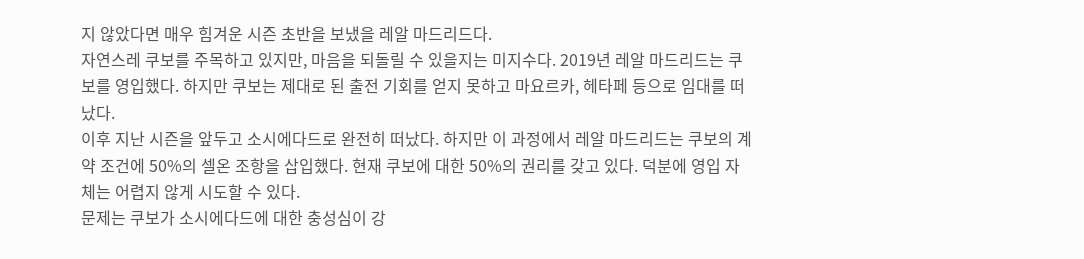지 않았다면 매우 힘겨운 시즌 초반을 보냈을 레알 마드리드다.
자연스레 쿠보를 주목하고 있지만, 마음을 되돌릴 수 있을지는 미지수다. 2019년 레알 마드리드는 쿠보를 영입했다. 하지만 쿠보는 제대로 된 출전 기회를 얻지 못하고 마요르카, 헤타페 등으로 임대를 떠났다.
이후 지난 시즌을 앞두고 소시에다드로 완전히 떠났다. 하지만 이 과정에서 레알 마드리드는 쿠보의 계약 조건에 50%의 셀온 조항을 삽입했다. 현재 쿠보에 대한 50%의 권리를 갖고 있다. 덕분에 영입 자체는 어렵지 않게 시도할 수 있다.
문제는 쿠보가 소시에다드에 대한 충성심이 강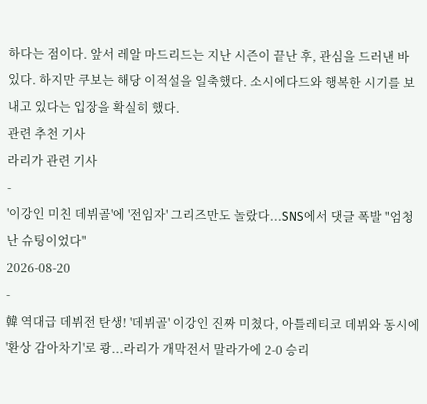하다는 점이다. 앞서 레알 마드리드는 지난 시즌이 끝난 후, 관심을 드러낸 바 있다. 하지만 쿠보는 해당 이적설을 일축했다. 소시에다드와 행복한 시기를 보내고 있다는 입장을 확실히 했다.
관련 추천 기사
라리가 관련 기사
-
'이강인 미친 데뷔골'에 '전임자' 그리즈만도 놀랐다...SNS에서 댓글 폭발 "엄청난 슈팅이었다"
2026-08-20
-
韓 역대급 데뷔전 탄생! '데뷔골' 이강인 진짜 미쳤다, 아틀레티코 데뷔와 동시에 '환상 감아차기'로 쾅...라리가 개막전서 말라가에 2-0 승리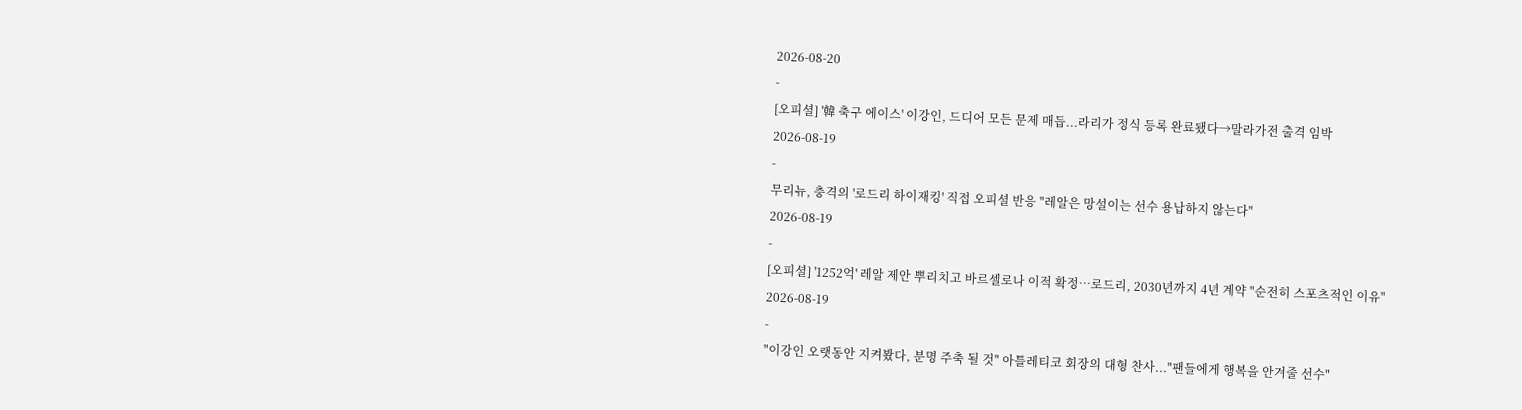2026-08-20
-
[오피셜] '韓 축구 에이스' 이강인, 드디어 모든 문제 매듭...라리가 정식 등록 완료됐다→말라가전 출격 임박
2026-08-19
-
무리뉴, 충격의 '로드리 하이재킹' 직접 오피셜 반응 "레알은 망설이는 선수 용납하지 않는다"
2026-08-19
-
[오피셜] '1252억' 레알 제안 뿌리치고 바르셀로나 이적 확정…로드리, 2030년까지 4년 계약 "순전히 스포츠적인 이유"
2026-08-19
-
"이강인 오랫동안 지켜봤다, 분명 주축 될 것" 아틀레티코 회장의 대형 찬사..."팬들에게 행복을 안겨줄 선수"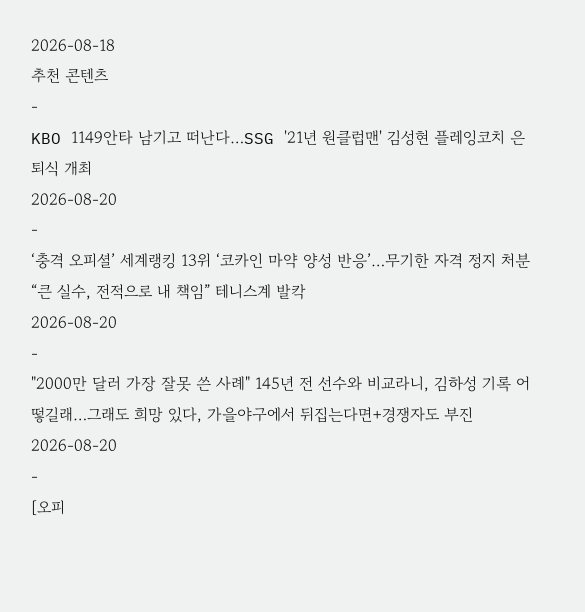2026-08-18
추천 콘텐츠
-
KBO 1149안타 남기고 떠난다…SSG '21년 원클럽맨' 김성현 플레잉코치 은퇴식 개최
2026-08-20
-
‘충격 오피셜’ 세계랭킹 13위 ‘코카인 마약 양성 반응’…무기한 자격 정지 처분 “큰 실수, 전적으로 내 책임” 테니스계 발칵
2026-08-20
-
"2000만 달러 가장 잘못 쓴 사례" 145년 전 선수와 비교라니, 김하성 기록 어떻길래…그래도 희망 있다, 가을야구에서 뒤집는다면+경쟁자도 부진
2026-08-20
-
[오피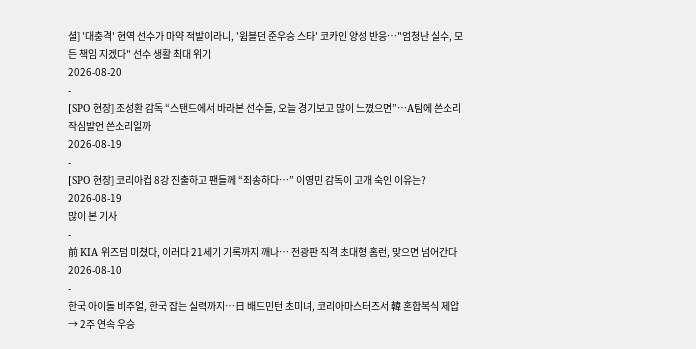셜] '대충격' 현역 선수가 마약 적발이라니, '윔블던 준우승 스타' 코카인 양성 반응…"엄청난 실수, 모든 책임 지겠다" 선수 생활 최대 위기
2026-08-20
-
[SPO 현장] 조성환 감독 “스탠드에서 바라본 선수들, 오늘 경기보고 많이 느꼈으면”…A팀에 쓴소리 작심발언 쓴소리일까
2026-08-19
-
[SPO 현장] 코리아컵 8강 진출하고 팬들께 “죄송하다…” 이영민 감독이 고개 숙인 이유는?
2026-08-19
많이 본 기사
-
前 KIA 위즈덤 미쳤다, 이러다 21세기 기록까지 깨나… 전광판 직격 초대형 홈런, 맞으면 넘어간다
2026-08-10
-
한국 아이돌 비주얼, 한국 잡는 실력까지…日 배드민턴 초미녀, 코리아마스터즈서 韓 혼합복식 제압 → 2주 연속 우승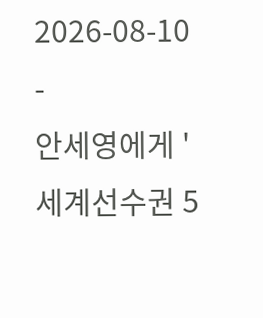2026-08-10
-
안세영에게 '세계선수권 5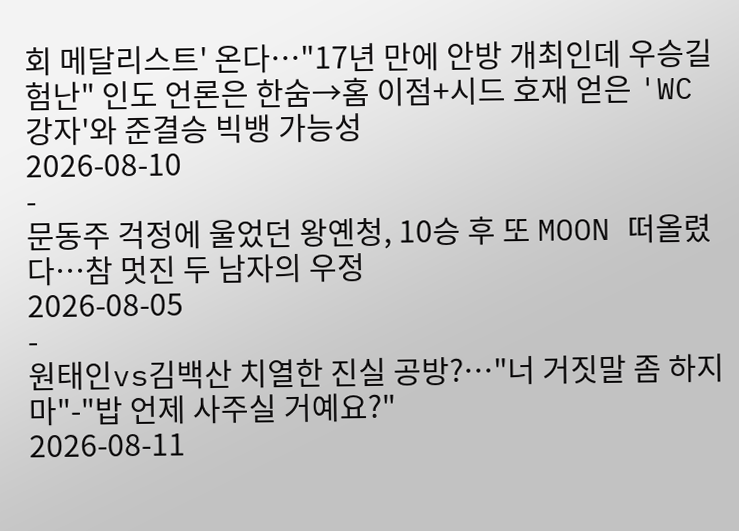회 메달리스트' 온다…"17년 만에 안방 개최인데 우승길 험난" 인도 언론은 한숨→홈 이점+시드 호재 얻은 'WC 강자'와 준결승 빅뱅 가능성
2026-08-10
-
문동주 걱정에 울었던 왕옌청, 10승 후 또 MOON 떠올렸다…참 멋진 두 남자의 우정
2026-08-05
-
원태인vs김백산 치열한 진실 공방?…"너 거짓말 좀 하지 마"-"밥 언제 사주실 거예요?"
2026-08-11